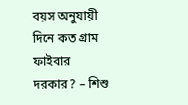বয়স অনুযায়ী দিনে কত গ্রাম ফাইবার দরকার? – শিশু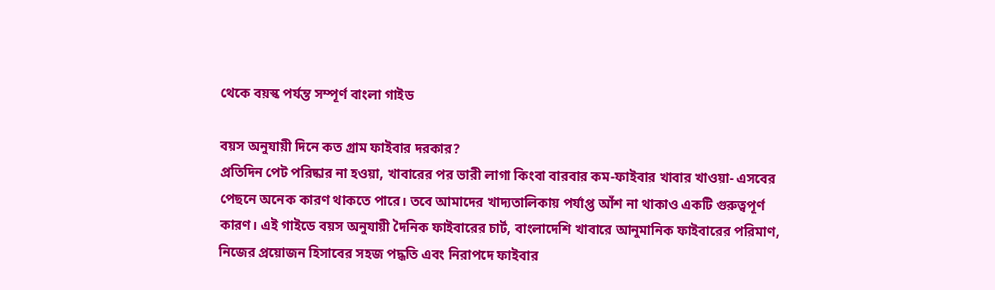থেকে বয়স্ক পর্যন্ত সম্পূর্ণ বাংলা গাইড

বয়স অনুযায়ী দিনে কত গ্রাম ফাইবার দরকার?
প্রতিদিন পেট পরিষ্কার না হওয়া, খাবারের পর ভারী লাগা কিংবা বারবার কম-ফাইবার খাবার খাওয়া- এসবের পেছনে অনেক কারণ থাকতে পারে। তবে আমাদের খাদ্যতালিকায় পর্যাপ্ত আঁশ না থাকাও একটি গুরুত্বপূর্ণ কারণ। এই গাইডে বয়স অনুযায়ী দৈনিক ফাইবারের চার্ট, বাংলাদেশি খাবারে আনুমানিক ফাইবারের পরিমাণ, নিজের প্রয়োজন হিসাবের সহজ পদ্ধতি এবং নিরাপদে ফাইবার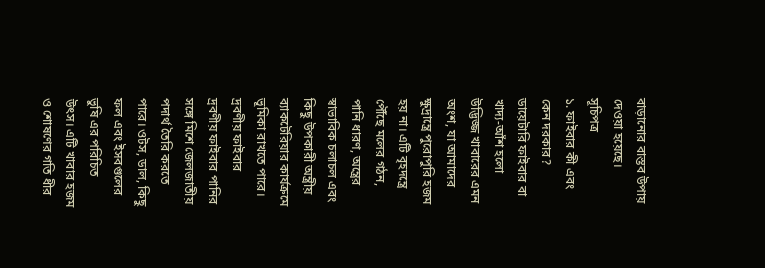বাড়ানোর বাস্তব উপায় দেওয়া হয়েছে।
সূচিপত্র
১. ফাইবার কী এবং কেন দরকার?
ডায়েটারি ফাইবার বা খাদ্য-আঁশ হলো উদ্ভিজ্জ খাবারের এমন অংশ, যা আমাদের ক্ষুদ্রান্ত্রে পুরোপুরি হজম হয় না। এটি বৃহদন্ত্রে পৌঁছে মলের গঠন, পানি ধারণ, অন্ত্রের স্বাভাবিক চলাচল এবং কিছু উপকারী অন্ত্রীয় ব্যাকটেরিয়ার কার্যক্রমে ভূমিকা রাখতে পারে।
দ্রবণীয় ফাইবার
দ্রবণীয় ফাইবার পানির সঙ্গে মিশে জেলজাতীয় পদার্থ তৈরি করতে পারে। ওটস, ডাল, কিছু ফল এবং ইসবগুলের ভুষি এর পরিচিত উৎস। এটি খাবার হজম ও শোষণের গতি ধীর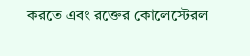করতে এবং রক্তের কোলেস্টেরল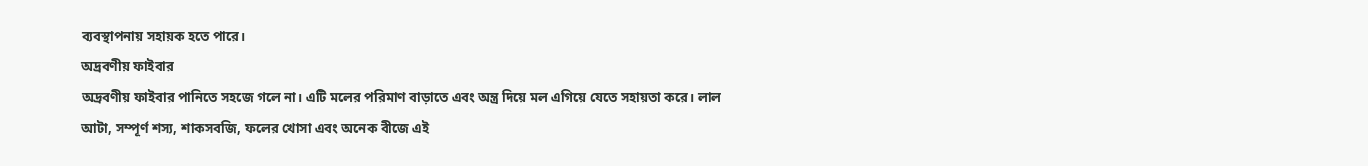ব্যবস্থাপনায় সহায়ক হতে পারে।
অদ্রবণীয় ফাইবার
অদ্রবণীয় ফাইবার পানিতে সহজে গলে না। এটি মলের পরিমাণ বাড়াতে এবং অন্ত্র দিয়ে মল এগিয়ে যেতে সহায়তা করে। লাল আটা, সম্পূর্ণ শস্য, শাকসবজি, ফলের খোসা এবং অনেক বীজে এই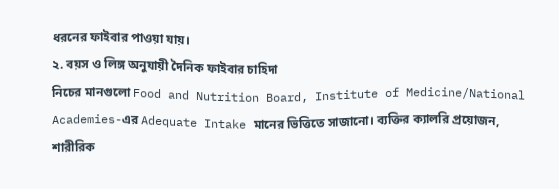ধরনের ফাইবার পাওয়া যায়।
২. বয়স ও লিঙ্গ অনুযায়ী দৈনিক ফাইবার চাহিদা
নিচের মানগুলো Food and Nutrition Board, Institute of Medicine/National Academies-এর Adequate Intake মানের ভিত্তিতে সাজানো। ব্যক্তির ক্যালরি প্রয়োজন, শারীরিক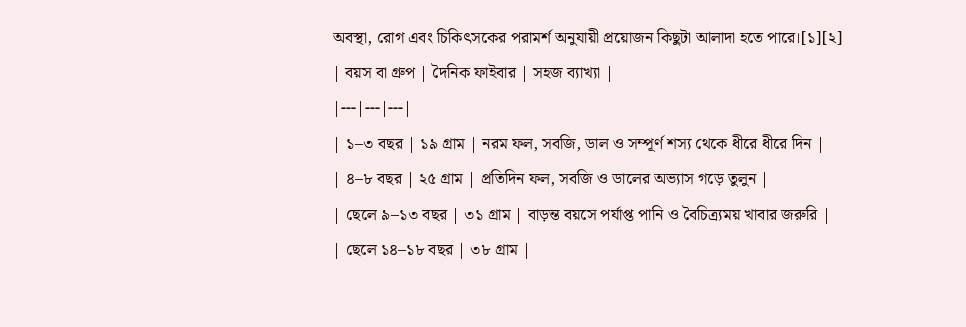অবস্থা, রোগ এবং চিকিৎসকের পরামর্শ অনুযায়ী প্রয়োজন কিছুটা আলাদা হতে পারে।[১][২]
| বয়স বা গ্রুপ | দৈনিক ফাইবার | সহজ ব্যাখ্যা |
|---|---|---|
| ১–৩ বছর | ১৯ গ্রাম | নরম ফল, সবজি, ডাল ও সম্পূর্ণ শস্য থেকে ধীরে ধীরে দিন |
| ৪–৮ বছর | ২৫ গ্রাম | প্রতিদিন ফল, সবজি ও ডালের অভ্যাস গড়ে তুলুন |
| ছেলে ৯–১৩ বছর | ৩১ গ্রাম | বাড়ন্ত বয়সে পর্যাপ্ত পানি ও বৈচিত্র্যময় খাবার জরুরি |
| ছেলে ১৪–১৮ বছর | ৩৮ গ্রাম |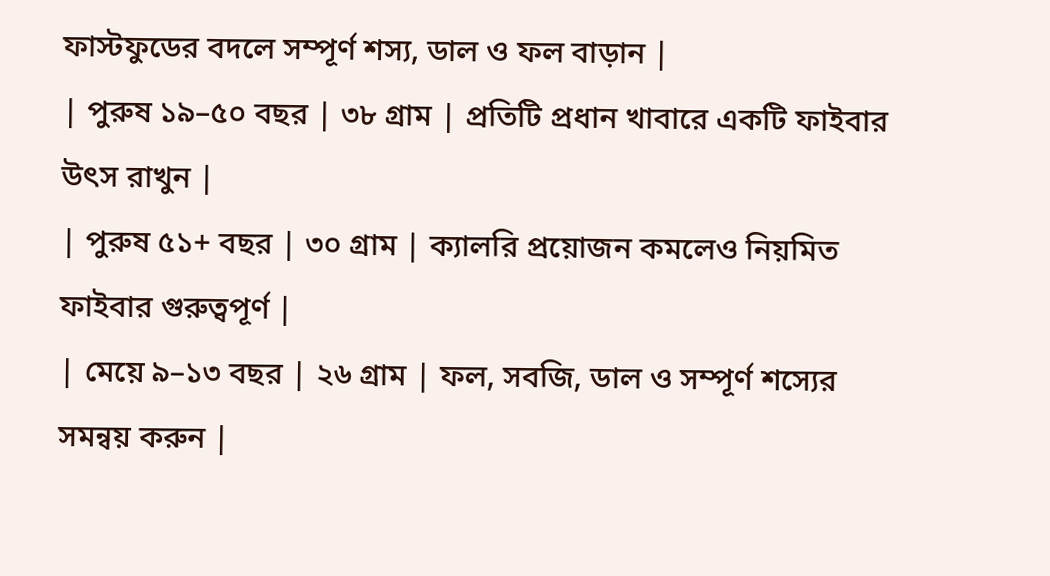ফাস্টফুডের বদলে সম্পূর্ণ শস্য, ডাল ও ফল বাড়ান |
| পুরুষ ১৯–৫০ বছর | ৩৮ গ্রাম | প্রতিটি প্রধান খাবারে একটি ফাইবার উৎস রাখুন |
| পুরুষ ৫১+ বছর | ৩০ গ্রাম | ক্যালরি প্রয়োজন কমলেও নিয়মিত ফাইবার গুরুত্বপূর্ণ |
| মেয়ে ৯–১৩ বছর | ২৬ গ্রাম | ফল, সবজি, ডাল ও সম্পূর্ণ শস্যের সমন্বয় করুন |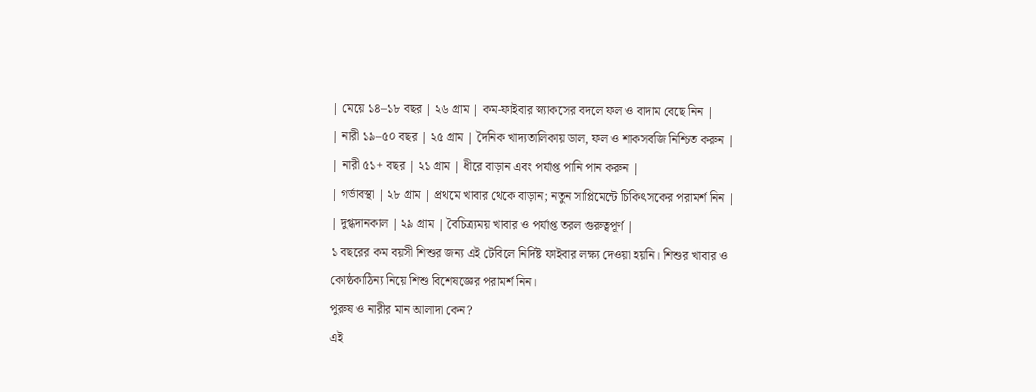| মেয়ে ১৪–১৮ বছর | ২৬ গ্রাম | কম-ফাইবার স্ন্যাকসের বদলে ফল ও বাদাম বেছে নিন |
| নারী ১৯–৫০ বছর | ২৫ গ্রাম | দৈনিক খাদ্যতালিকায় ডাল, ফল ও শাকসবজি নিশ্চিত করুন |
| নারী ৫১+ বছর | ২১ গ্রাম | ধীরে বাড়ান এবং পর্যাপ্ত পানি পান করুন |
| গর্ভাবস্থা | ২৮ গ্রাম | প্রথমে খাবার থেকে বাড়ান; নতুন সাপ্লিমেন্টে চিকিৎসকের পরামর্শ নিন |
| দুগ্ধদানকাল | ২৯ গ্রাম | বৈচিত্র্যময় খাবার ও পর্যাপ্ত তরল গুরুত্বপূর্ণ |
১ বছরের কম বয়সী শিশুর জন্য এই টেবিলে নির্দিষ্ট ফাইবার লক্ষ্য দেওয়া হয়নি। শিশুর খাবার ও কোষ্ঠকাঠিন্য নিয়ে শিশু বিশেষজ্ঞের পরামর্শ নিন।
পুরুষ ও নারীর মান আলাদা কেন?
এই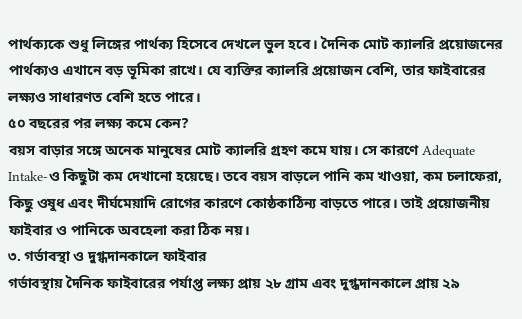পার্থক্যকে শুধু লিঙ্গের পার্থক্য হিসেবে দেখলে ভুল হবে। দৈনিক মোট ক্যালরি প্রয়োজনের পার্থক্যও এখানে বড় ভূমিকা রাখে। যে ব্যক্তির ক্যালরি প্রয়োজন বেশি, তার ফাইবারের লক্ষ্যও সাধারণত বেশি হতে পারে।
৫০ বছরের পর লক্ষ্য কমে কেন?
বয়স বাড়ার সঙ্গে অনেক মানুষের মোট ক্যালরি গ্রহণ কমে যায়। সে কারণে Adequate Intake-ও কিছুটা কম দেখানো হয়েছে। তবে বয়স বাড়লে পানি কম খাওয়া, কম চলাফেরা, কিছু ওষুধ এবং দীর্ঘমেয়াদি রোগের কারণে কোষ্ঠকাঠিন্য বাড়তে পারে। তাই প্রয়োজনীয় ফাইবার ও পানিকে অবহেলা করা ঠিক নয়।
৩. গর্ভাবস্থা ও দুগ্ধদানকালে ফাইবার
গর্ভাবস্থায় দৈনিক ফাইবারের পর্যাপ্ত লক্ষ্য প্রায় ২৮ গ্রাম এবং দুগ্ধদানকালে প্রায় ২৯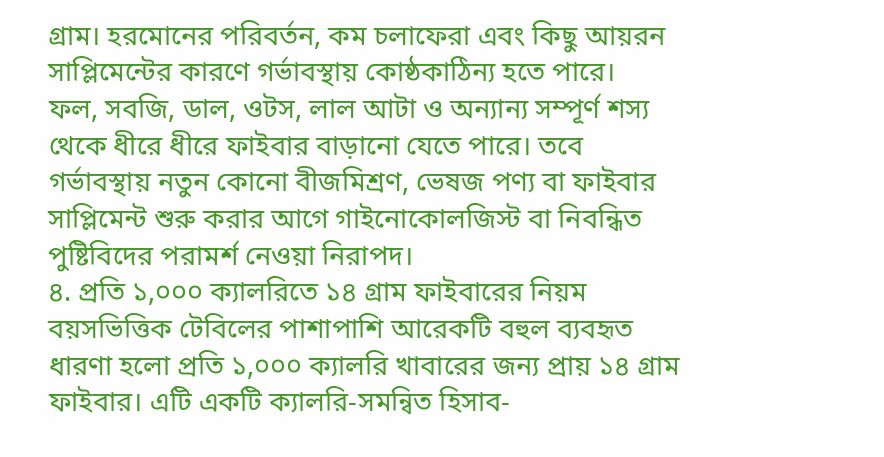গ্রাম। হরমোনের পরিবর্তন, কম চলাফেরা এবং কিছু আয়রন সাপ্লিমেন্টের কারণে গর্ভাবস্থায় কোষ্ঠকাঠিন্য হতে পারে।
ফল, সবজি, ডাল, ওটস, লাল আটা ও অন্যান্য সম্পূর্ণ শস্য থেকে ধীরে ধীরে ফাইবার বাড়ানো যেতে পারে। তবে গর্ভাবস্থায় নতুন কোনো বীজমিশ্রণ, ভেষজ পণ্য বা ফাইবার সাপ্লিমেন্ট শুরু করার আগে গাইনোকোলজিস্ট বা নিবন্ধিত পুষ্টিবিদের পরামর্শ নেওয়া নিরাপদ।
৪. প্রতি ১,০০০ ক্যালরিতে ১৪ গ্রাম ফাইবারের নিয়ম
বয়সভিত্তিক টেবিলের পাশাপাশি আরেকটি বহুল ব্যবহৃত ধারণা হলো প্রতি ১,০০০ ক্যালরি খাবারের জন্য প্রায় ১৪ গ্রাম ফাইবার। এটি একটি ক্যালরি-সমন্বিত হিসাব-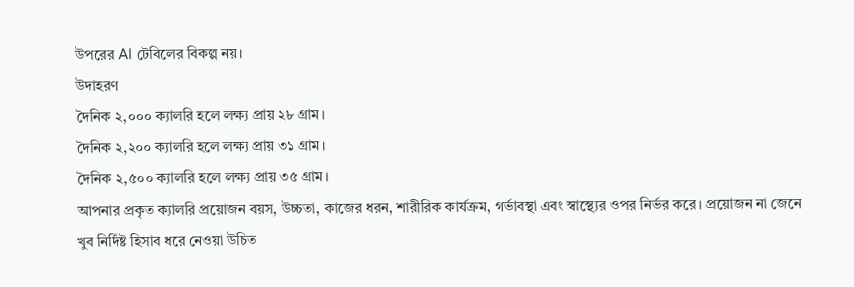উপরের AI টেবিলের বিকল্প নয়।
উদাহরণ
দৈনিক ২,০০০ ক্যালরি হলে লক্ষ্য প্রায় ২৮ গ্রাম।
দৈনিক ২,২০০ ক্যালরি হলে লক্ষ্য প্রায় ৩১ গ্রাম।
দৈনিক ২,৫০০ ক্যালরি হলে লক্ষ্য প্রায় ৩৫ গ্রাম।
আপনার প্রকৃত ক্যালরি প্রয়োজন বয়স, উচ্চতা, কাজের ধরন, শারীরিক কার্যক্রম, গর্ভাবস্থা এবং স্বাস্থ্যের ওপর নির্ভর করে। প্রয়োজন না জেনে খুব নির্দিষ্ট হিসাব ধরে নেওয়া উচিত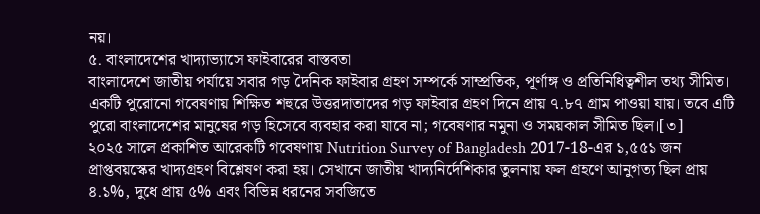নয়।
৫. বাংলাদেশের খাদ্যাভ্যাসে ফাইবারের বাস্তবতা
বাংলাদেশে জাতীয় পর্যায়ে সবার গড় দৈনিক ফাইবার গ্রহণ সম্পর্কে সাম্প্রতিক, পূর্ণাঙ্গ ও প্রতিনিধিত্বশীল তথ্য সীমিত। একটি পুরোনো গবেষণায় শিক্ষিত শহুরে উত্তরদাতাদের গড় ফাইবার গ্রহণ দিনে প্রায় ৭.৮৭ গ্রাম পাওয়া যায়। তবে এটি পুরো বাংলাদেশের মানুষের গড় হিসেবে ব্যবহার করা যাবে না; গবেষণার নমুনা ও সময়কাল সীমিত ছিল।[৩]
২০২৫ সালে প্রকাশিত আরেকটি গবেষণায় Nutrition Survey of Bangladesh 2017-18-এর ১,৫৫১ জন প্রাপ্তবয়স্কের খাদ্যগ্রহণ বিশ্লেষণ করা হয়। সেখানে জাতীয় খাদ্যনির্দেশিকার তুলনায় ফল গ্রহণে আনুগত্য ছিল প্রায় ৪.১%, দুধে প্রায় ৫% এবং বিভিন্ন ধরনের সবজিতে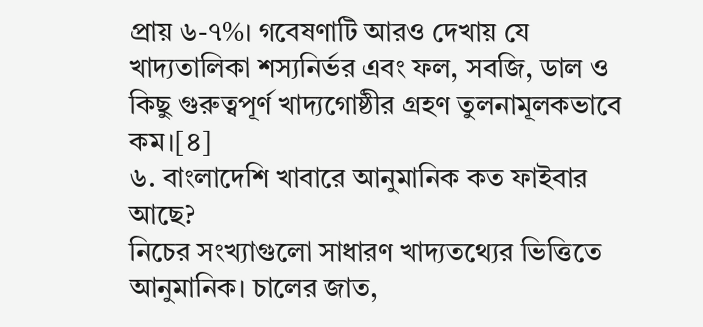প্রায় ৬-৭%। গবেষণাটি আরও দেখায় যে খাদ্যতালিকা শস্যনির্ভর এবং ফল, সবজি, ডাল ও কিছু গুরুত্বপূর্ণ খাদ্যগোষ্ঠীর গ্রহণ তুলনামূলকভাবে কম।[৪]
৬. বাংলাদেশি খাবারে আনুমানিক কত ফাইবার আছে?
নিচের সংখ্যাগুলো সাধারণ খাদ্যতথ্যের ভিত্তিতে আনুমানিক। চালের জাত,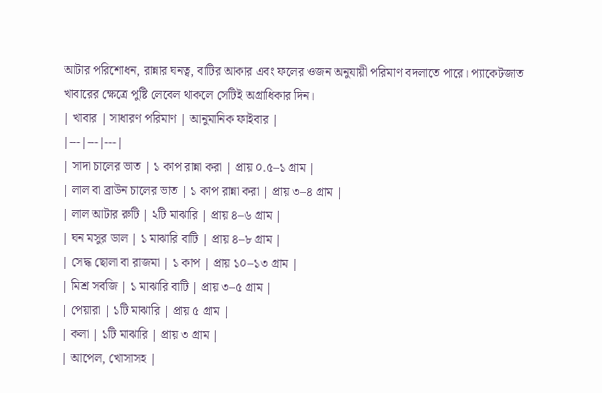আটার পরিশোধন, রান্নার ঘনত্ব, বাটির আকার এবং ফলের ওজন অনুযায়ী পরিমাণ বদলাতে পারে। প্যাকেটজাত খাবারের ক্ষেত্রে পুষ্টি লেবেল থাকলে সেটিই অগ্রাধিকার দিন।
| খাবার | সাধারণ পরিমাণ | আনুমানিক ফাইবার |
|---|---|---|
| সাদা চালের ভাত | ১ কাপ রান্না করা | প্রায় ০.৫–১ গ্রাম |
| লাল বা ব্রাউন চালের ভাত | ১ কাপ রান্না করা | প্রায় ৩–৪ গ্রাম |
| লাল আটার রুটি | ২টি মাঝারি | প্রায় ৪–৬ গ্রাম |
| ঘন মসুর ডাল | ১ মাঝারি বাটি | প্রায় ৪–৮ গ্রাম |
| সেদ্ধ ছোলা বা রাজমা | ১ কাপ | প্রায় ১০–১৩ গ্রাম |
| মিশ্র সবজি | ১ মাঝারি বাটি | প্রায় ৩–৫ গ্রাম |
| পেয়ারা | ১টি মাঝারি | প্রায় ৫ গ্রাম |
| কলা | ১টি মাঝারি | প্রায় ৩ গ্রাম |
| আপেল, খোসাসহ |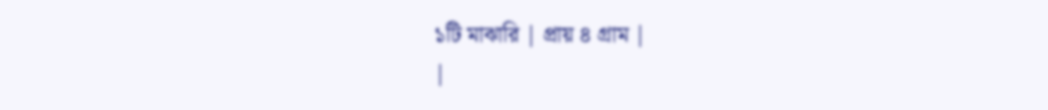১টি মাঝারি | প্রায় ৪ গ্রাম |
|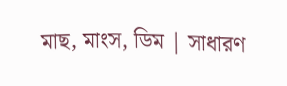মাছ, মাংস, ডিম | সাধারণ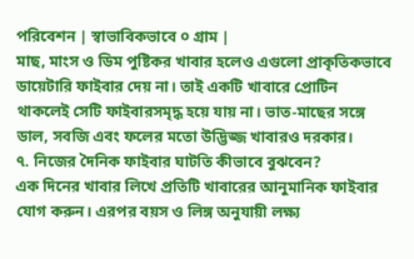পরিবেশন | স্বাভাবিকভাবে ০ গ্রাম |
মাছ, মাংস ও ডিম পুষ্টিকর খাবার হলেও এগুলো প্রাকৃতিকভাবে ডায়েটারি ফাইবার দেয় না। তাই একটি খাবারে প্রোটিন থাকলেই সেটি ফাইবারসমৃদ্ধ হয়ে যায় না। ভাত-মাছের সঙ্গে ডাল, সবজি এবং ফলের মতো উদ্ভিজ্জ খাবারও দরকার।
৭. নিজের দৈনিক ফাইবার ঘাটতি কীভাবে বুঝবেন?
এক দিনের খাবার লিখে প্রতিটি খাবারের আনুমানিক ফাইবার যোগ করুন। এরপর বয়স ও লিঙ্গ অনুযায়ী লক্ষ্য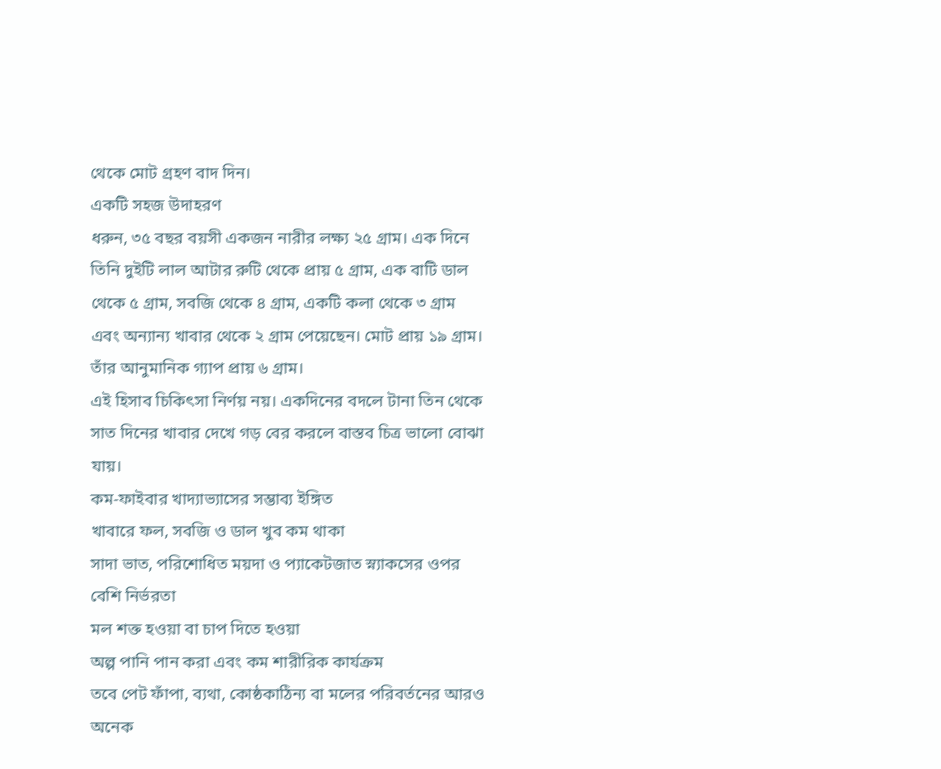থেকে মোট গ্রহণ বাদ দিন।
একটি সহজ উদাহরণ
ধরুন, ৩৫ বছর বয়সী একজন নারীর লক্ষ্য ২৫ গ্রাম। এক দিনে তিনি দুইটি লাল আটার রুটি থেকে প্রায় ৫ গ্রাম, এক বাটি ডাল থেকে ৫ গ্রাম, সবজি থেকে ৪ গ্রাম, একটি কলা থেকে ৩ গ্রাম এবং অন্যান্য খাবার থেকে ২ গ্রাম পেয়েছেন। মোট প্রায় ১৯ গ্রাম। তাঁর আনুমানিক গ্যাপ প্রায় ৬ গ্রাম।
এই হিসাব চিকিৎসা নির্ণয় নয়। একদিনের বদলে টানা তিন থেকে সাত দিনের খাবার দেখে গড় বের করলে বাস্তব চিত্র ভালো বোঝা যায়।
কম-ফাইবার খাদ্যাভ্যাসের সম্ভাব্য ইঙ্গিত
খাবারে ফল, সবজি ও ডাল খুব কম থাকা
সাদা ভাত, পরিশোধিত ময়দা ও প্যাকেটজাত স্ন্যাকসের ওপর বেশি নির্ভরতা
মল শক্ত হওয়া বা চাপ দিতে হওয়া
অল্প পানি পান করা এবং কম শারীরিক কার্যক্রম
তবে পেট ফাঁপা, ব্যথা, কোষ্ঠকাঠিন্য বা মলের পরিবর্তনের আরও অনেক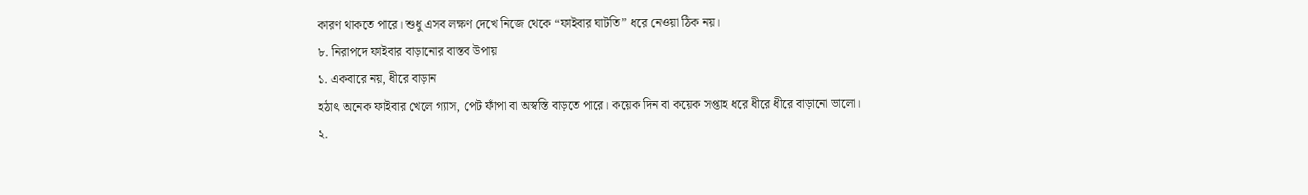কারণ থাকতে পারে। শুধু এসব লক্ষণ দেখে নিজে থেকে “ফাইবার ঘাটতি” ধরে নেওয়া ঠিক নয়।
৮. নিরাপদে ফাইবার বাড়ানোর বাস্তব উপায়
১. একবারে নয়, ধীরে বাড়ান
হঠাৎ অনেক ফাইবার খেলে গ্যাস, পেট ফাঁপা বা অস্বস্তি বাড়তে পারে। কয়েক দিন বা কয়েক সপ্তাহ ধরে ধীরে ধীরে বাড়ানো ভালো।
২.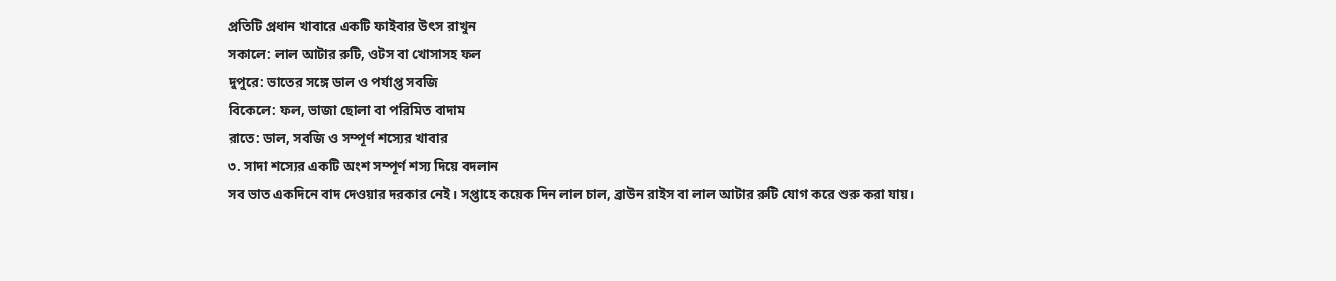প্রতিটি প্রধান খাবারে একটি ফাইবার উৎস রাখুন
সকালে: লাল আটার রুটি, ওটস বা খোসাসহ ফল
দুপুরে: ভাতের সঙ্গে ডাল ও পর্যাপ্ত সবজি
বিকেলে: ফল, ভাজা ছোলা বা পরিমিত বাদাম
রাতে: ডাল, সবজি ও সম্পূর্ণ শস্যের খাবার
৩. সাদা শস্যের একটি অংশ সম্পূর্ণ শস্য দিয়ে বদলান
সব ভাত একদিনে বাদ দেওয়ার দরকার নেই। সপ্তাহে কয়েক দিন লাল চাল, ব্রাউন রাইস বা লাল আটার রুটি যোগ করে শুরু করা যায়।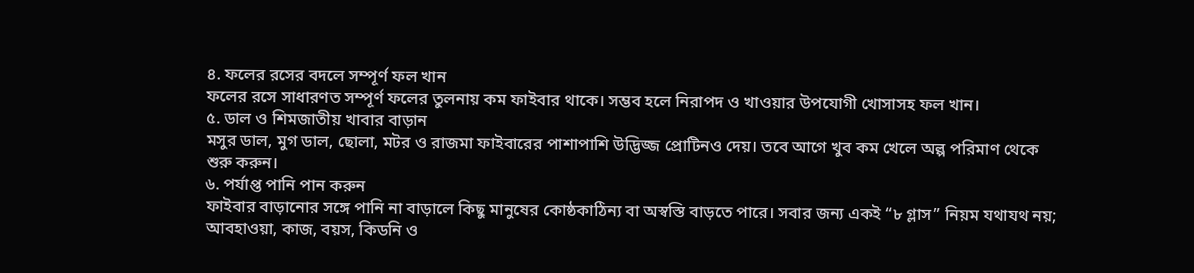৪. ফলের রসের বদলে সম্পূর্ণ ফল খান
ফলের রসে সাধারণত সম্পূর্ণ ফলের তুলনায় কম ফাইবার থাকে। সম্ভব হলে নিরাপদ ও খাওয়ার উপযোগী খোসাসহ ফল খান।
৫. ডাল ও শিমজাতীয় খাবার বাড়ান
মসুর ডাল, মুগ ডাল, ছোলা, মটর ও রাজমা ফাইবারের পাশাপাশি উদ্ভিজ্জ প্রোটিনও দেয়। তবে আগে খুব কম খেলে অল্প পরিমাণ থেকে শুরু করুন।
৬. পর্যাপ্ত পানি পান করুন
ফাইবার বাড়ানোর সঙ্গে পানি না বাড়ালে কিছু মানুষের কোষ্ঠকাঠিন্য বা অস্বস্তি বাড়তে পারে। সবার জন্য একই “৮ গ্লাস” নিয়ম যথাযথ নয়; আবহাওয়া, কাজ, বয়স, কিডনি ও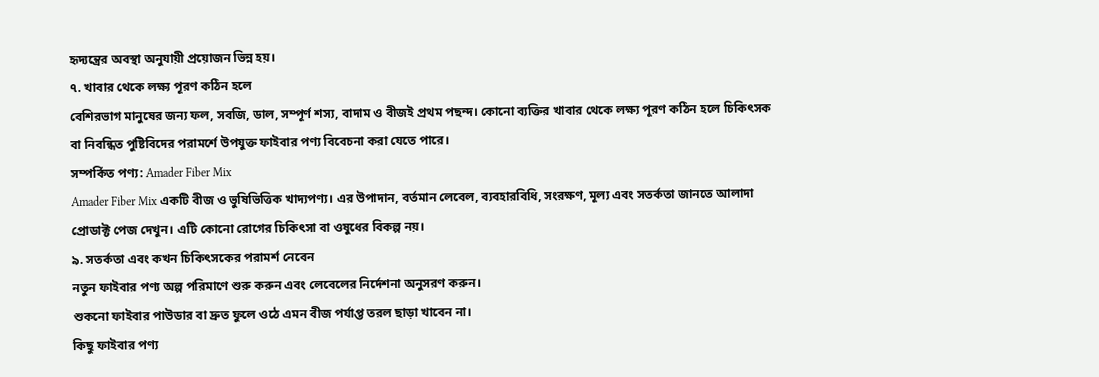হৃদ্যন্ত্রের অবস্থা অনুযায়ী প্রয়োজন ভিন্ন হয়।
৭. খাবার থেকে লক্ষ্য পূরণ কঠিন হলে
বেশিরভাগ মানুষের জন্য ফল, সবজি, ডাল, সম্পূর্ণ শস্য, বাদাম ও বীজই প্রথম পছন্দ। কোনো ব্যক্তির খাবার থেকে লক্ষ্য পূরণ কঠিন হলে চিকিৎসক বা নিবন্ধিত পুষ্টিবিদের পরামর্শে উপযুক্ত ফাইবার পণ্য বিবেচনা করা যেতে পারে।
সম্পর্কিত পণ্য: Amader Fiber Mix
Amader Fiber Mix একটি বীজ ও ভুষিভিত্তিক খাদ্যপণ্য। এর উপাদান, বর্তমান লেবেল, ব্যবহারবিধি, সংরক্ষণ, মূল্য এবং সতর্কতা জানতে আলাদা প্রোডাক্ট পেজ দেখুন। এটি কোনো রোগের চিকিৎসা বা ওষুধের বিকল্প নয়।
৯. সতর্কতা এবং কখন চিকিৎসকের পরামর্শ নেবেন
নতুন ফাইবার পণ্য অল্প পরিমাণে শুরু করুন এবং লেবেলের নির্দেশনা অনুসরণ করুন।
শুকনো ফাইবার পাউডার বা দ্রুত ফুলে ওঠে এমন বীজ পর্যাপ্ত তরল ছাড়া খাবেন না।
কিছু ফাইবার পণ্য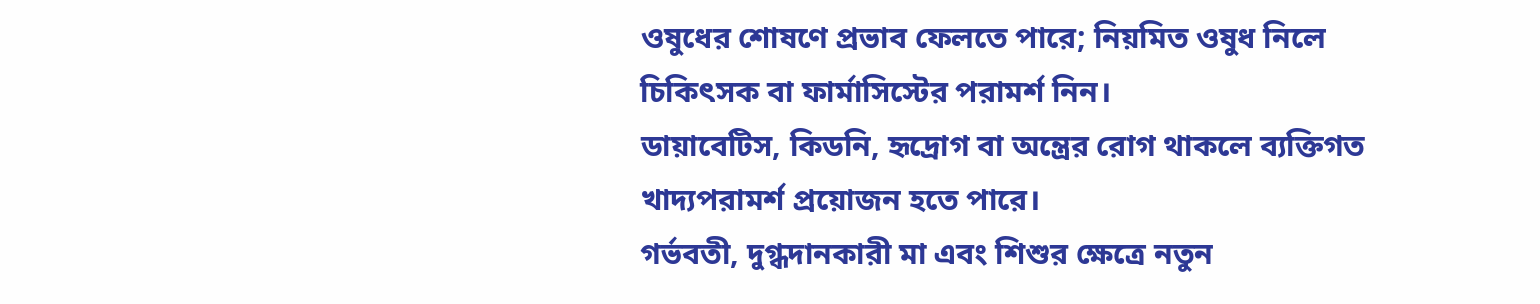ওষুধের শোষণে প্রভাব ফেলতে পারে; নিয়মিত ওষুধ নিলে চিকিৎসক বা ফার্মাসিস্টের পরামর্শ নিন।
ডায়াবেটিস, কিডনি, হৃদ্রোগ বা অন্ত্রের রোগ থাকলে ব্যক্তিগত খাদ্যপরামর্শ প্রয়োজন হতে পারে।
গর্ভবতী, দুগ্ধদানকারী মা এবং শিশুর ক্ষেত্রে নতুন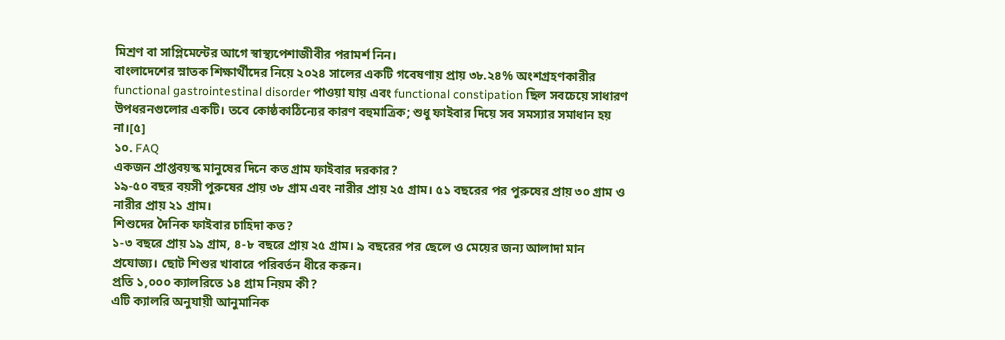মিশ্রণ বা সাপ্লিমেন্টের আগে স্বাস্থ্যপেশাজীবীর পরামর্শ নিন।
বাংলাদেশের স্নাতক শিক্ষার্থীদের নিয়ে ২০২৪ সালের একটি গবেষণায় প্রায় ৩৮.২৪% অংশগ্রহণকারীর functional gastrointestinal disorder পাওয়া যায় এবং functional constipation ছিল সবচেয়ে সাধারণ উপধরনগুলোর একটি। তবে কোষ্ঠকাঠিন্যের কারণ বহুমাত্রিক; শুধু ফাইবার দিয়ে সব সমস্যার সমাধান হয় না।[৫]
১০. FAQ
একজন প্রাপ্তবয়স্ক মানুষের দিনে কত গ্রাম ফাইবার দরকার?
১৯-৫০ বছর বয়সী পুরুষের প্রায় ৩৮ গ্রাম এবং নারীর প্রায় ২৫ গ্রাম। ৫১ বছরের পর পুরুষের প্রায় ৩০ গ্রাম ও নারীর প্রায় ২১ গ্রাম।
শিশুদের দৈনিক ফাইবার চাহিদা কত?
১-৩ বছরে প্রায় ১৯ গ্রাম, ৪-৮ বছরে প্রায় ২৫ গ্রাম। ৯ বছরের পর ছেলে ও মেয়ের জন্য আলাদা মান প্রযোজ্য। ছোট শিশুর খাবারে পরিবর্তন ধীরে করুন।
প্রতি ১,০০০ ক্যালরিতে ১৪ গ্রাম নিয়ম কী?
এটি ক্যালরি অনুযায়ী আনুমানিক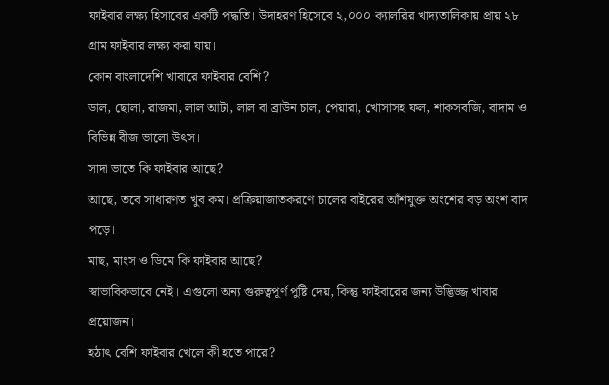ফাইবার লক্ষ্য হিসাবের একটি পদ্ধতি। উদাহরণ হিসেবে ২,০০০ ক্যালরির খাদ্যতালিকায় প্রায় ২৮ গ্রাম ফাইবার লক্ষ্য করা যায়।
কোন বাংলাদেশি খাবারে ফাইবার বেশি?
ডাল, ছোলা, রাজমা, লাল আটা, লাল বা ব্রাউন চাল, পেয়ারা, খোসাসহ ফল, শাকসবজি, বাদাম ও বিভিন্ন বীজ ভালো উৎস।
সাদা ভাতে কি ফাইবার আছে?
আছে, তবে সাধারণত খুব কম। প্রক্রিয়াজাতকরণে চালের বাইরের আঁশযুক্ত অংশের বড় অংশ বাদ পড়ে।
মাছ, মাংস ও ডিমে কি ফাইবার আছে?
স্বাভাবিকভাবে নেই। এগুলো অন্য গুরুত্বপূর্ণ পুষ্টি দেয়, কিন্তু ফাইবারের জন্য উদ্ভিজ্জ খাবার প্রয়োজন।
হঠাৎ বেশি ফাইবার খেলে কী হতে পারে?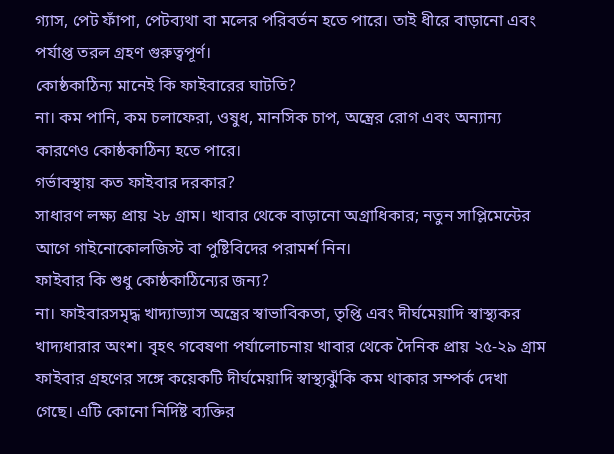গ্যাস, পেট ফাঁপা, পেটব্যথা বা মলের পরিবর্তন হতে পারে। তাই ধীরে বাড়ানো এবং পর্যাপ্ত তরল গ্রহণ গুরুত্বপূর্ণ।
কোষ্ঠকাঠিন্য মানেই কি ফাইবারের ঘাটতি?
না। কম পানি, কম চলাফেরা, ওষুধ, মানসিক চাপ, অন্ত্রের রোগ এবং অন্যান্য কারণেও কোষ্ঠকাঠিন্য হতে পারে।
গর্ভাবস্থায় কত ফাইবার দরকার?
সাধারণ লক্ষ্য প্রায় ২৮ গ্রাম। খাবার থেকে বাড়ানো অগ্রাধিকার; নতুন সাপ্লিমেন্টের আগে গাইনোকোলজিস্ট বা পুষ্টিবিদের পরামর্শ নিন।
ফাইবার কি শুধু কোষ্ঠকাঠিন্যের জন্য?
না। ফাইবারসমৃদ্ধ খাদ্যাভ্যাস অন্ত্রের স্বাভাবিকতা, তৃপ্তি এবং দীর্ঘমেয়াদি স্বাস্থ্যকর খাদ্যধারার অংশ। বৃহৎ গবেষণা পর্যালোচনায় খাবার থেকে দৈনিক প্রায় ২৫-২৯ গ্রাম ফাইবার গ্রহণের সঙ্গে কয়েকটি দীর্ঘমেয়াদি স্বাস্থ্যঝুঁকি কম থাকার সম্পর্ক দেখা গেছে। এটি কোনো নির্দিষ্ট ব্যক্তির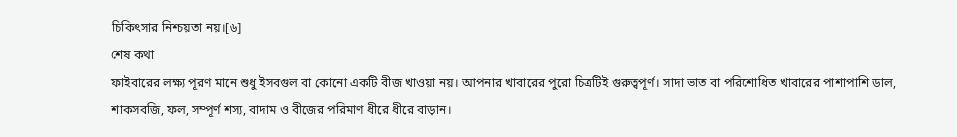চিকিৎসার নিশ্চয়তা নয়।[৬]
শেষ কথা
ফাইবারের লক্ষ্য পূরণ মানে শুধু ইসবগুল বা কোনো একটি বীজ খাওয়া নয়। আপনার খাবারের পুরো চিত্রটিই গুরুত্বপূর্ণ। সাদা ভাত বা পরিশোধিত খাবারের পাশাপাশি ডাল, শাকসবজি, ফল, সম্পূর্ণ শস্য, বাদাম ও বীজের পরিমাণ ধীরে ধীরে বাড়ান।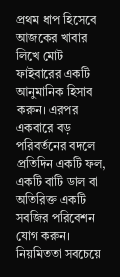প্রথম ধাপ হিসেবে আজকের খাবার লিখে মোট ফাইবারের একটি আনুমানিক হিসাব করুন। এরপর একবারে বড় পরিবর্তনের বদলে প্রতিদিন একটি ফল, একটি বাটি ডাল বা অতিরিক্ত একটি সবজির পরিবেশন যোগ করুন। নিয়মিততা সবচেয়ে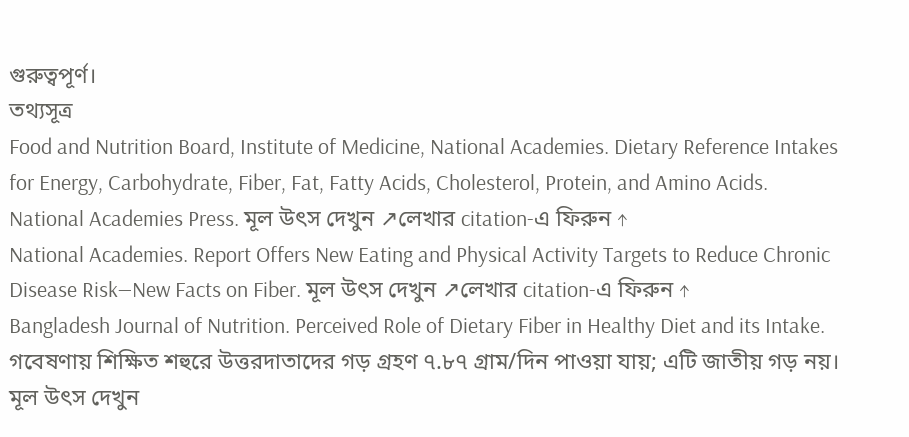গুরুত্বপূর্ণ।
তথ্যসূত্র
Food and Nutrition Board, Institute of Medicine, National Academies. Dietary Reference Intakes for Energy, Carbohydrate, Fiber, Fat, Fatty Acids, Cholesterol, Protein, and Amino Acids. National Academies Press. মূল উৎস দেখুন ↗লেখার citation-এ ফিরুন ↑
National Academies. Report Offers New Eating and Physical Activity Targets to Reduce Chronic Disease Risk—New Facts on Fiber. মূল উৎস দেখুন ↗লেখার citation-এ ফিরুন ↑
Bangladesh Journal of Nutrition. Perceived Role of Dietary Fiber in Healthy Diet and its Intake. গবেষণায় শিক্ষিত শহুরে উত্তরদাতাদের গড় গ্রহণ ৭.৮৭ গ্রাম/দিন পাওয়া যায়; এটি জাতীয় গড় নয়। মূল উৎস দেখুন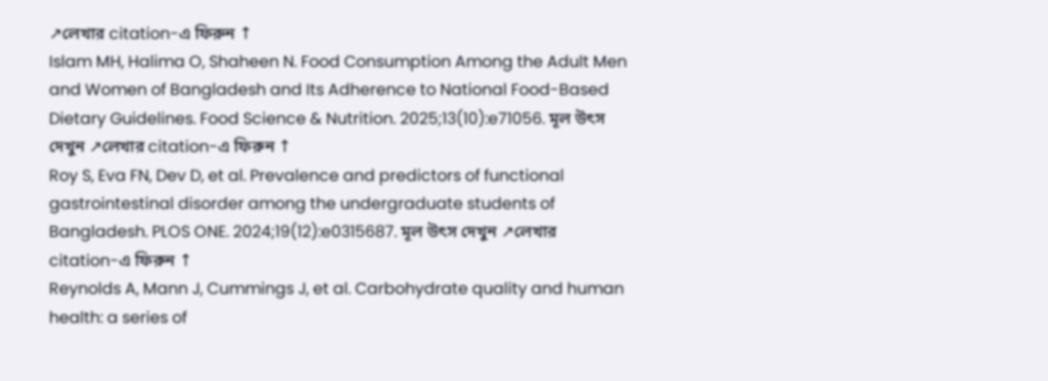↗লেখার citation-এ ফিরুন ↑
Islam MH, Halima O, Shaheen N. Food Consumption Among the Adult Men and Women of Bangladesh and Its Adherence to National Food-Based Dietary Guidelines. Food Science & Nutrition. 2025;13(10):e71056. মূল উৎস দেখুন ↗লেখার citation-এ ফিরুন ↑
Roy S, Eva FN, Dev D, et al. Prevalence and predictors of functional gastrointestinal disorder among the undergraduate students of Bangladesh. PLOS ONE. 2024;19(12):e0315687. মূল উৎস দেখুন ↗লেখার citation-এ ফিরুন ↑
Reynolds A, Mann J, Cummings J, et al. Carbohydrate quality and human health: a series of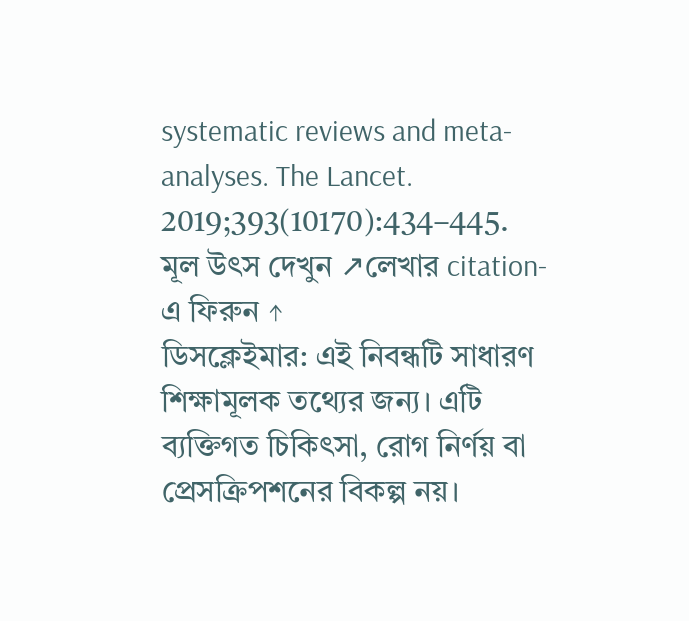systematic reviews and meta-analyses. The Lancet. 2019;393(10170):434–445. মূল উৎস দেখুন ↗লেখার citation-এ ফিরুন ↑
ডিসক্লেইমার: এই নিবন্ধটি সাধারণ শিক্ষামূলক তথ্যের জন্য। এটি ব্যক্তিগত চিকিৎসা, রোগ নির্ণয় বা প্রেসক্রিপশনের বিকল্প নয়।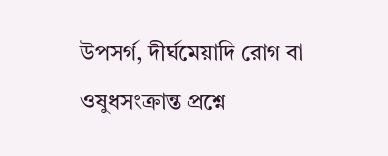উপসর্গ, দীর্ঘমেয়াদি রোগ বা ওষুধসংক্রান্ত প্রশ্নে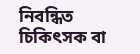নিবন্ধিত চিকিৎসক বা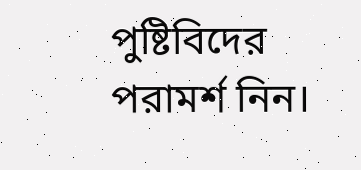পুষ্টিবিদের পরামর্শ নিন।